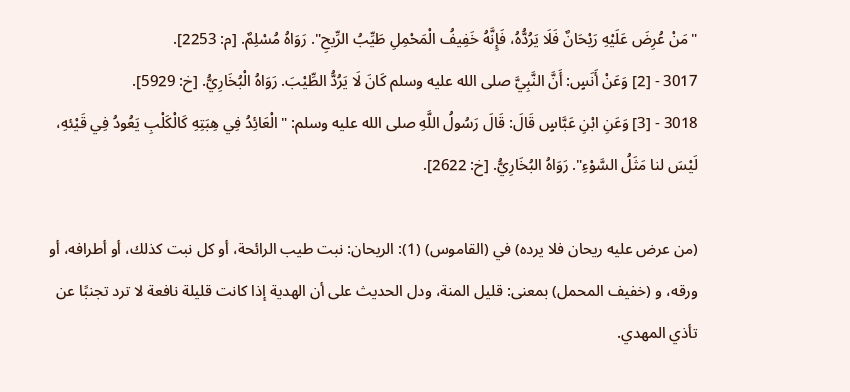"مَنْ عُرِضَ عَلَيْهِ رَيْحَانٌ فَلَا يَرُدُّهُ، فَإِنَّهُ خَفِيفُ الْمَحْمِلِ طَيِّبُ الرِّيحِ". رَوَاهُ مُسْلِمٌ. [م: 2253].
3017 - [2] وَعَنْ أَنَسٍ: أَنَّ النَّبِيَّ صلى الله عليه وسلم كَانَ لَا يَرُدُّ الطِّيْبَ. رَوَاهُ الْبُخَارِيُّ. [خ: 5929].
3018 - [3] وَعَنِ ابْنِ عَبَّاسٍ قَالَ: قَالَ رَسُولُ اللَّهِ صلى الله عليه وسلم: "الْعَائِدُ فِي هِبَتِهِ كَالْكَلْبِ يَعُودُ فِي قَيْئهِ، لَيْسَ لنا مَثَلُ السَّوْءِ". رَوَاهُ البُخَارِيُّ. [خ: 2622].

(من عرض عليه ريحان فلا يرده) في (القاموس) (1): الريحان: نبت طيب الرائحة، أو كل نبت كذلك، أو أطرافه، أو ورقه، و (خفيف المحمل) بمعنى: قليل المنة، ودل الحديث على أن الهدية إذا كانت قليلة نافعة لا ترد تجنبًا عن تأذي المهدي.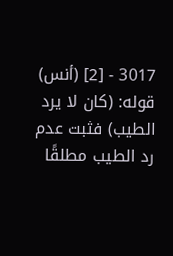3017 - [2] (أنس) قوله: (كان لا يرد الطيب) فثبت عدم رد الطيب مطلقًا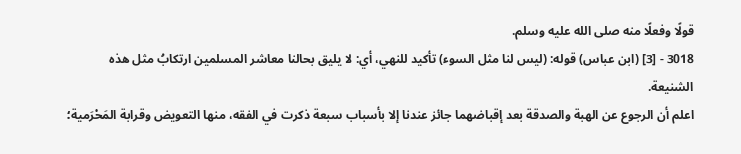قولًا وفعلًا منه صلى الله عليه وسلم.
3018 - [3] (ابن عباس) قوله: (ليس لنا مثل السوء) تأكيد للنهي، أي: لا يليق بحالنا معاشر المسلمين ارتكابُ مثل هذه الشنيعة.
اعلم أن الرجوع عن الهبة والصدقة بعد إقباضهما جائز عندنا إلا بأسباب سبعة ذكرت في الفقه، منها التعويض وقرابة المَحْرَمية؛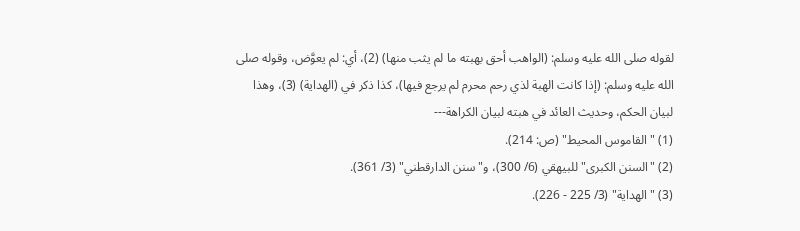لقوله صلى الله عليه وسلم: (الواهب أحق بهبته ما لم يثب منها) (2)، أي: لم يعوَّض، وقوله صلى الله عليه وسلم: (إذا كانت الهبة لذي رحم محرم لم يرجع فيها)، كذا ذكر في (الهداية) (3)، وهذا لبيان الحكم، وحديث العائد في هبته لبيان الكراهة---
(1) "القاموس المحيط" (ص: 214).
(2) "السنن الكبرى" للبيهقي (6/ 300)، و"سنن الدارقطني" (3/ 361).
(3) "الهداية" (3/ 225 - 226).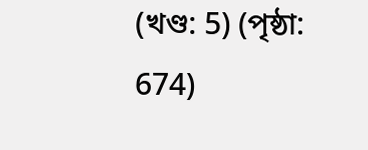(খণ্ড: 5) (পৃষ্ঠা: 674)